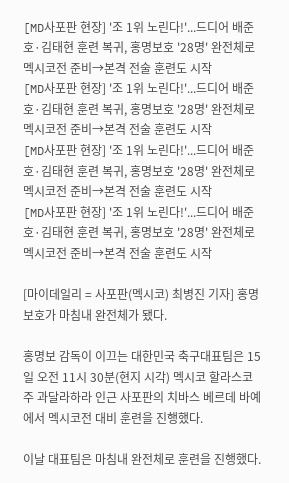[MD사포판 현장] '조 1위 노린다!'...드디어 배준호·김태현 훈련 복귀, 홍명보호 '28명' 완전체로 멕시코전 준비→본격 전술 훈련도 시작
[MD사포판 현장] '조 1위 노린다!'...드디어 배준호·김태현 훈련 복귀, 홍명보호 '28명' 완전체로 멕시코전 준비→본격 전술 훈련도 시작
[MD사포판 현장] '조 1위 노린다!'...드디어 배준호·김태현 훈련 복귀, 홍명보호 '28명' 완전체로 멕시코전 준비→본격 전술 훈련도 시작
[MD사포판 현장] '조 1위 노린다!'...드디어 배준호·김태현 훈련 복귀, 홍명보호 '28명' 완전체로 멕시코전 준비→본격 전술 훈련도 시작

[마이데일리 = 사포판(멕시코) 최병진 기자] 홍명보호가 마침내 완전체가 됐다.

홍명보 감독이 이끄는 대한민국 축구대표팀은 15일 오전 11시 30분(현지 시각) 멕시코 할라스코주 과달라하라 인근 사포판의 치바스 베르데 바예에서 멕시코전 대비 훈련을 진행했다.

이날 대표팀은 마침내 완전체로 훈련을 진행했다.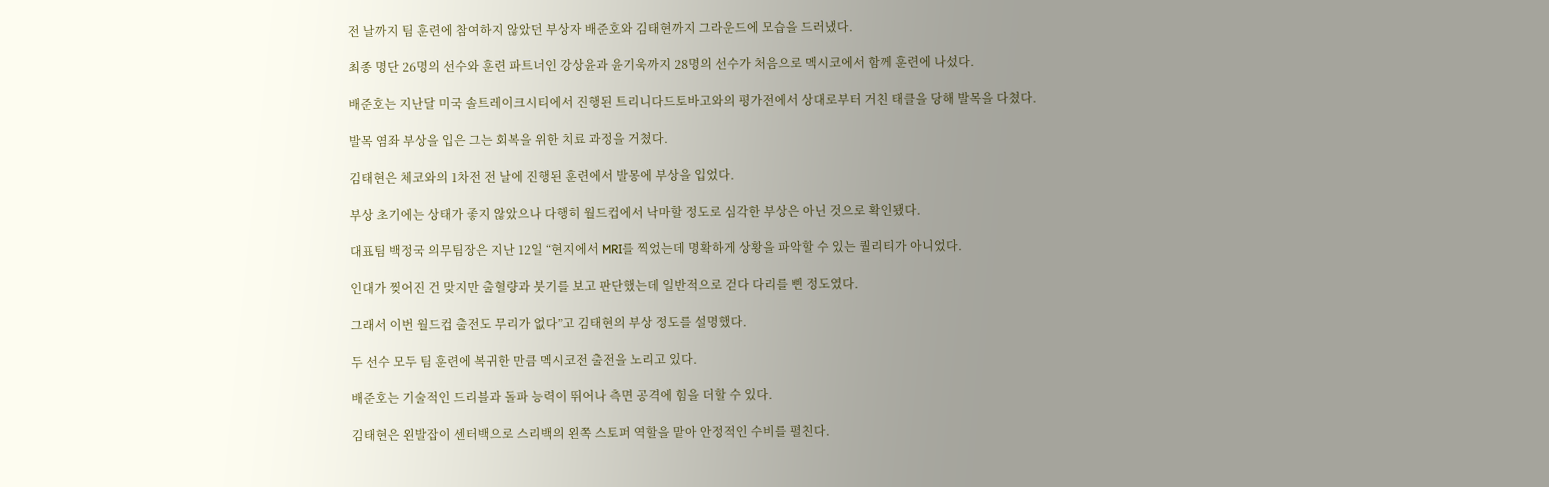전 날까지 팀 훈련에 참여하지 않았던 부상자 배준호와 김태현까지 그라운드에 모습을 드러냈다.

최종 명단 26명의 선수와 훈련 파트너인 강상윤과 윤기욱까지 28명의 선수가 처음으로 멕시코에서 함께 훈련에 나섰다.

배준호는 지난달 미국 솔트레이크시티에서 진행된 트리니다드토바고와의 평가전에서 상대로부터 거친 태클을 당해 발목을 다쳤다.

발목 염좌 부상을 입은 그는 회복을 위한 치료 과정을 거쳤다.

김태현은 체코와의 1차전 전 날에 진행된 훈련에서 발몽에 부상을 입었다.

부상 초기에는 상태가 좋지 않았으나 다행히 월드컵에서 낙마할 정도로 심각한 부상은 아닌 것으로 확인됐다.

대표팀 백정국 의무팀장은 지난 12일 “현지에서 MRI를 찍었는데 명확하게 상황을 파악할 수 있는 퀄리티가 아니었다.

인대가 찢어진 건 맞지만 출혈량과 붓기를 보고 판단했는데 일반적으로 걷다 다리를 삔 정도였다.

그래서 이번 월드컵 출전도 무리가 없다”고 김태현의 부상 정도를 설명했다.

두 선수 모두 팀 훈련에 복귀한 만큼 멕시코전 출전을 노리고 있다.

배준호는 기술적인 드리블과 돌파 능력이 뛰어나 측면 공격에 힘을 더할 수 있다.

김태현은 왼발잡이 센터백으로 스리백의 왼쪽 스토퍼 역할을 맡아 안정적인 수비를 펼친다.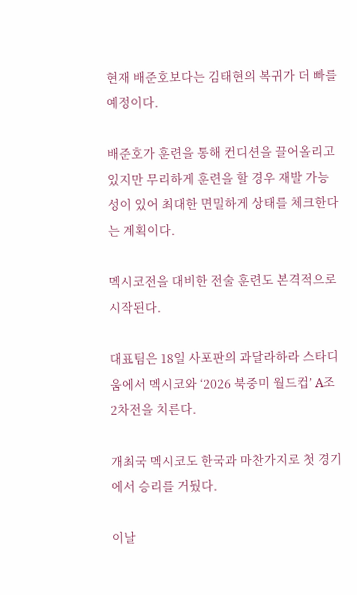현재 배준호보다는 김태현의 복귀가 더 빠를 예정이다.

배준호가 훈련을 통해 컨디션을 끌어올리고 있지만 무리하게 훈련을 할 경우 재발 가능성이 있어 최대한 면밀하게 상태를 체크한다는 계획이다.

멕시코전을 대비한 전술 훈련도 본격적으로 시작된다.

대표팀은 18일 사포판의 과달라하라 스타디움에서 멕시코와 ‘2026 북중미 월드컵’ A조 2차전을 치른다.

개최국 멕시코도 한국과 마찬가지로 첫 경기에서 승리를 거뒀다.

이날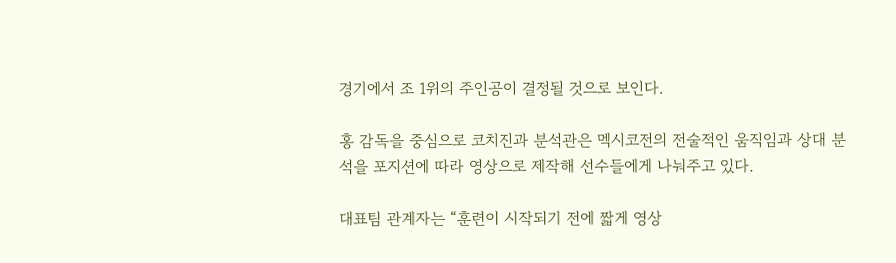경기에서 조 1위의 주인공이 결정될 것으로 보인다.

홍 감독을 중심으로 코치진과 분석관은 멕시코전의 전술적인 움직임과 상대 분석을 포지션에 따라 영상으로 제작해 선수들에게 나눠주고 있다.

대표팀 관계자는 “훈련이 시작되기 전에 짧게 영상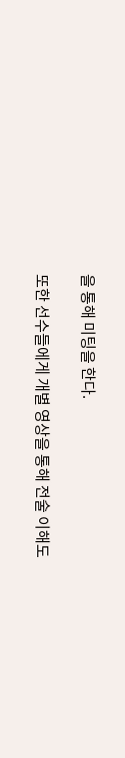을 통해 미팅을 한다.

또한 선수들에게 개별 영상을 통해 전술 이해도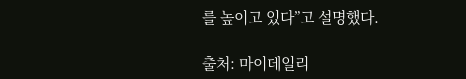를 높이고 있다”고 설명했다.

출처: 마이데일리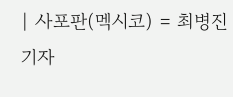| 사포판(멕시코) = 최병진 기자